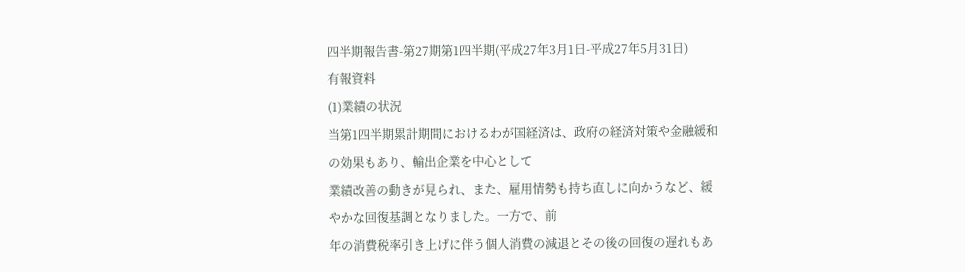四半期報告書-第27期第1四半期(平成27年3月1日-平成27年5月31日)
有報資料
(1)業績の状況
当第1四半期累計期間におけるわが国経済は、政府の経済対策や金融緩和の効果もあり、輸出企業を中心として
業績改善の動きが見られ、また、雇用情勢も持ち直しに向かうなど、緩やかな回復基調となりました。一方で、前
年の消費税率引き上げに伴う個人消費の減退とその後の回復の遅れもあ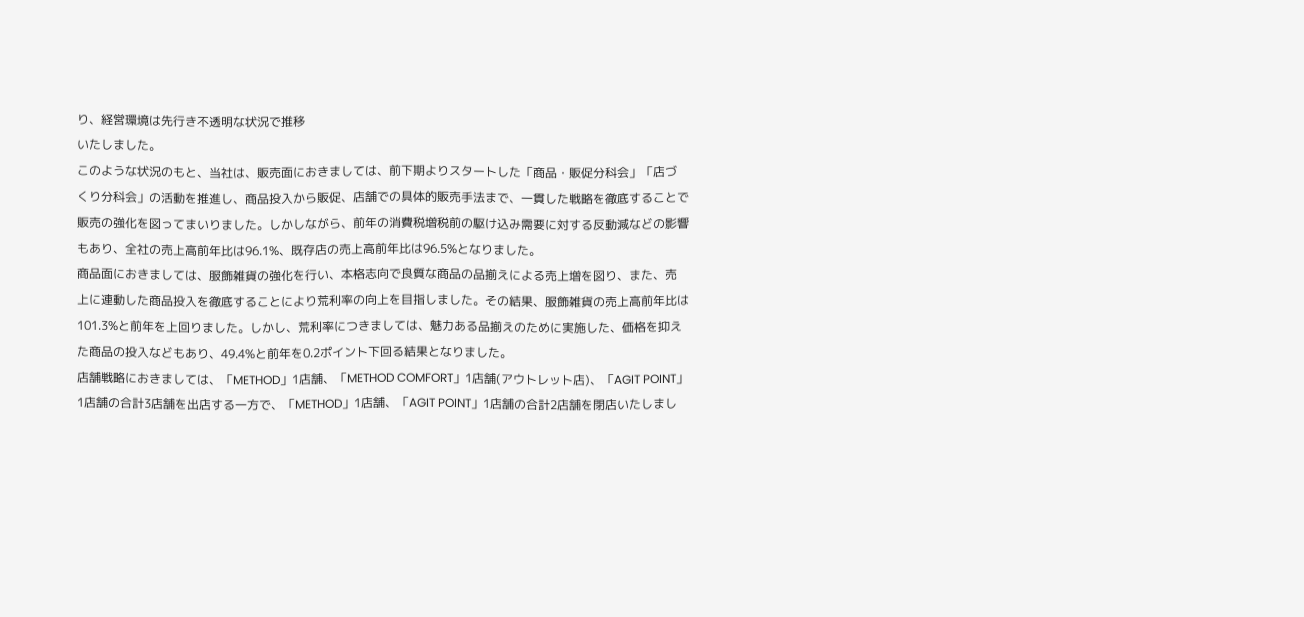り、経営環境は先行き不透明な状況で推移
いたしました。
このような状況のもと、当社は、販売面におきましては、前下期よりスタートした「商品・販促分科会」「店づ
くり分科会」の活動を推進し、商品投入から販促、店舗での具体的販売手法まで、一貫した戦略を徹底することで
販売の強化を図ってまいりました。しかしながら、前年の消費税増税前の駆け込み需要に対する反動減などの影響
もあり、全社の売上高前年比は96.1%、既存店の売上高前年比は96.5%となりました。
商品面におきましては、服飾雑貨の強化を行い、本格志向で良質な商品の品揃えによる売上増を図り、また、売
上に連動した商品投入を徹底することにより荒利率の向上を目指しました。その結果、服飾雑貨の売上高前年比は
101.3%と前年を上回りました。しかし、荒利率につきましては、魅力ある品揃えのために実施した、価格を抑え
た商品の投入などもあり、49.4%と前年を0.2ポイント下回る結果となりました。
店舗戦略におきましては、「METHOD」1店舗、「METHOD COMFORT」1店舗(アウトレット店)、「AGIT POINT」
1店舗の合計3店舗を出店する一方で、「METHOD」1店舗、「AGIT POINT」1店舗の合計2店舗を閉店いたしまし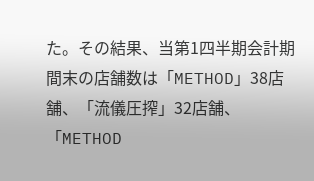た。その結果、当第1四半期会計期間末の店舗数は「METHOD」38店舗、「流儀圧搾」32店舗、「METHOD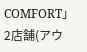COMFORT」
2店舗(アウ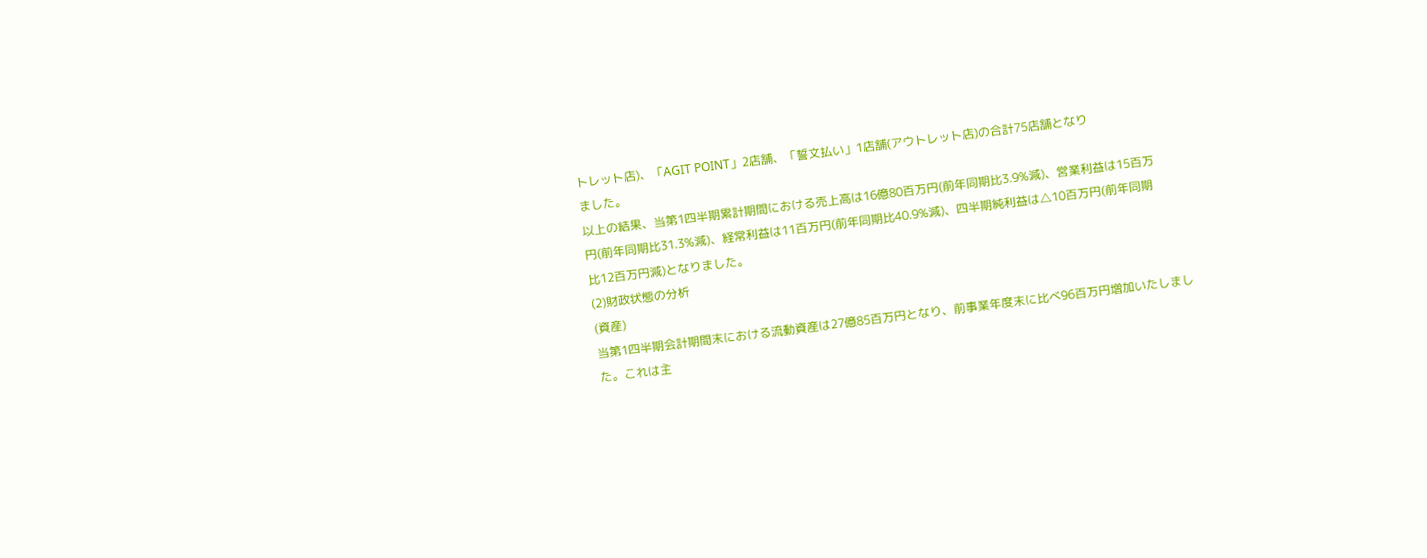トレット店)、「AGIT POINT」2店舗、「誓文払い」1店舗(アウトレット店)の合計75店舗となり
ました。
以上の結果、当第1四半期累計期間における売上高は16億80百万円(前年同期比3.9%減)、営業利益は15百万
円(前年同期比31.3%減)、経常利益は11百万円(前年同期比40.9%減)、四半期純利益は△10百万円(前年同期
比12百万円減)となりました。
(2)財政状態の分析
(資産)
当第1四半期会計期間末における流動資産は27億85百万円となり、前事業年度末に比べ96百万円増加いたしまし
た。これは主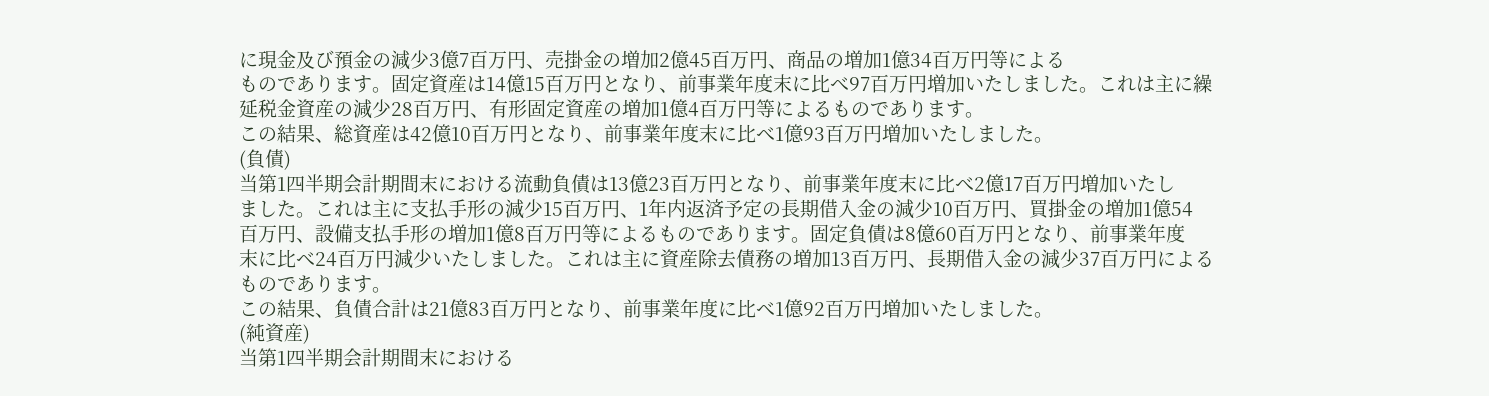に現金及び預金の減少3億7百万円、売掛金の増加2億45百万円、商品の増加1億34百万円等による
ものであります。固定資産は14億15百万円となり、前事業年度末に比べ97百万円増加いたしました。これは主に繰
延税金資産の減少28百万円、有形固定資産の増加1億4百万円等によるものであります。
この結果、総資産は42億10百万円となり、前事業年度末に比べ1億93百万円増加いたしました。
(負債)
当第1四半期会計期間末における流動負債は13億23百万円となり、前事業年度末に比べ2億17百万円増加いたし
ました。これは主に支払手形の減少15百万円、1年内返済予定の長期借入金の減少10百万円、買掛金の増加1億54
百万円、設備支払手形の増加1億8百万円等によるものであります。固定負債は8億60百万円となり、前事業年度
末に比べ24百万円減少いたしました。これは主に資産除去債務の増加13百万円、長期借入金の減少37百万円による
ものであります。
この結果、負債合計は21億83百万円となり、前事業年度に比べ1億92百万円増加いたしました。
(純資産)
当第1四半期会計期間末における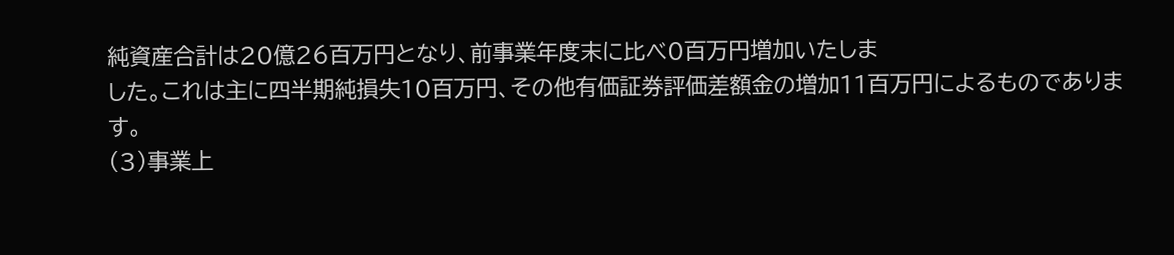純資産合計は20億26百万円となり、前事業年度末に比べ0百万円増加いたしま
した。これは主に四半期純損失10百万円、その他有価証券評価差額金の増加11百万円によるものであります。
(3)事業上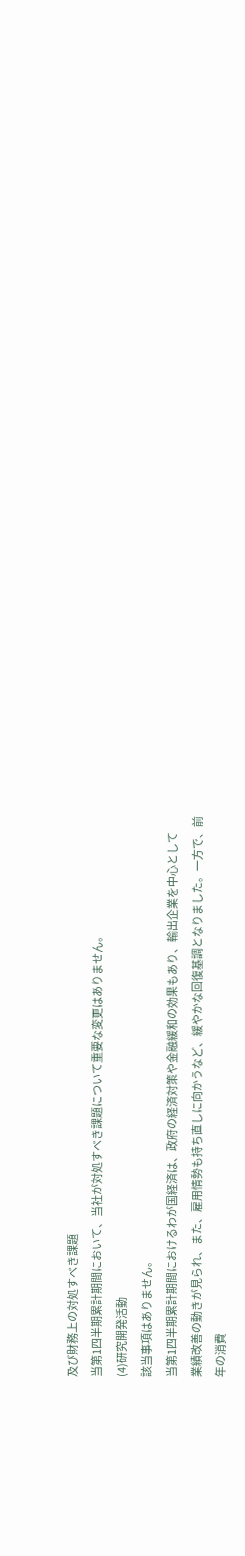及び財務上の対処すべき課題
当第1四半期累計期間において、当社が対処すべき課題について重要な変更はありません。
(4)研究開発活動
該当事項はありません。
当第1四半期累計期間におけるわが国経済は、政府の経済対策や金融緩和の効果もあり、輸出企業を中心として
業績改善の動きが見られ、また、雇用情勢も持ち直しに向かうなど、緩やかな回復基調となりました。一方で、前
年の消費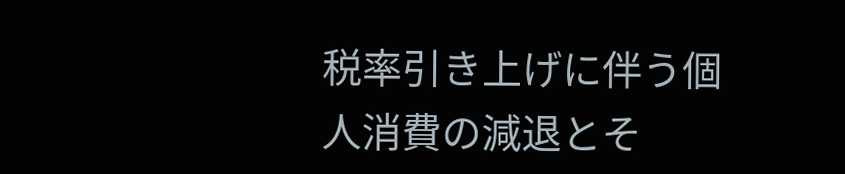税率引き上げに伴う個人消費の減退とそ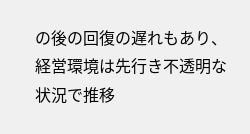の後の回復の遅れもあり、経営環境は先行き不透明な状況で推移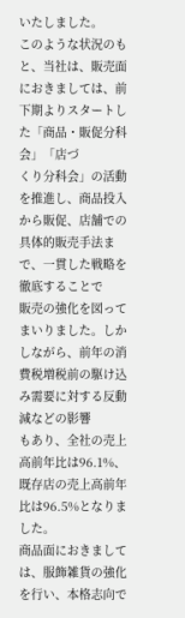いたしました。
このような状況のもと、当社は、販売面におきましては、前下期よりスタートした「商品・販促分科会」「店づ
くり分科会」の活動を推進し、商品投入から販促、店舗での具体的販売手法まで、一貫した戦略を徹底することで
販売の強化を図ってまいりました。しかしながら、前年の消費税増税前の駆け込み需要に対する反動減などの影響
もあり、全社の売上高前年比は96.1%、既存店の売上高前年比は96.5%となりました。
商品面におきましては、服飾雑貨の強化を行い、本格志向で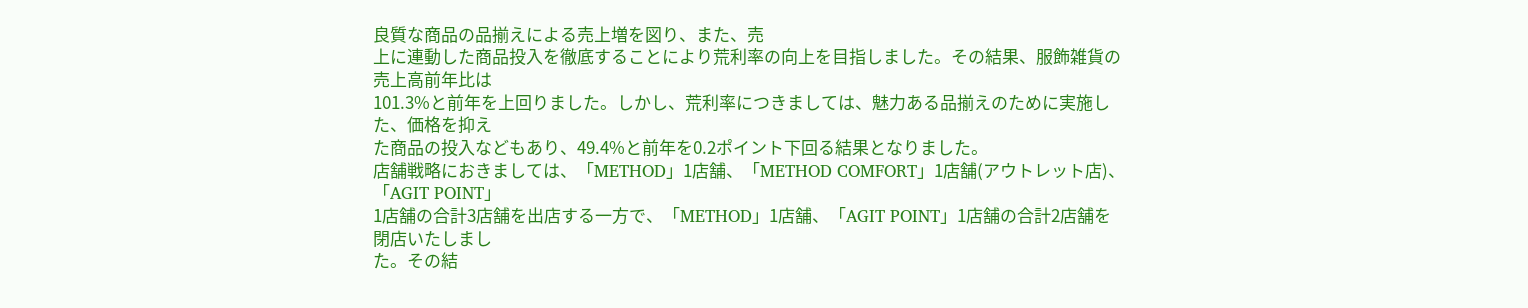良質な商品の品揃えによる売上増を図り、また、売
上に連動した商品投入を徹底することにより荒利率の向上を目指しました。その結果、服飾雑貨の売上高前年比は
101.3%と前年を上回りました。しかし、荒利率につきましては、魅力ある品揃えのために実施した、価格を抑え
た商品の投入などもあり、49.4%と前年を0.2ポイント下回る結果となりました。
店舗戦略におきましては、「METHOD」1店舗、「METHOD COMFORT」1店舗(アウトレット店)、「AGIT POINT」
1店舗の合計3店舗を出店する一方で、「METHOD」1店舗、「AGIT POINT」1店舗の合計2店舗を閉店いたしまし
た。その結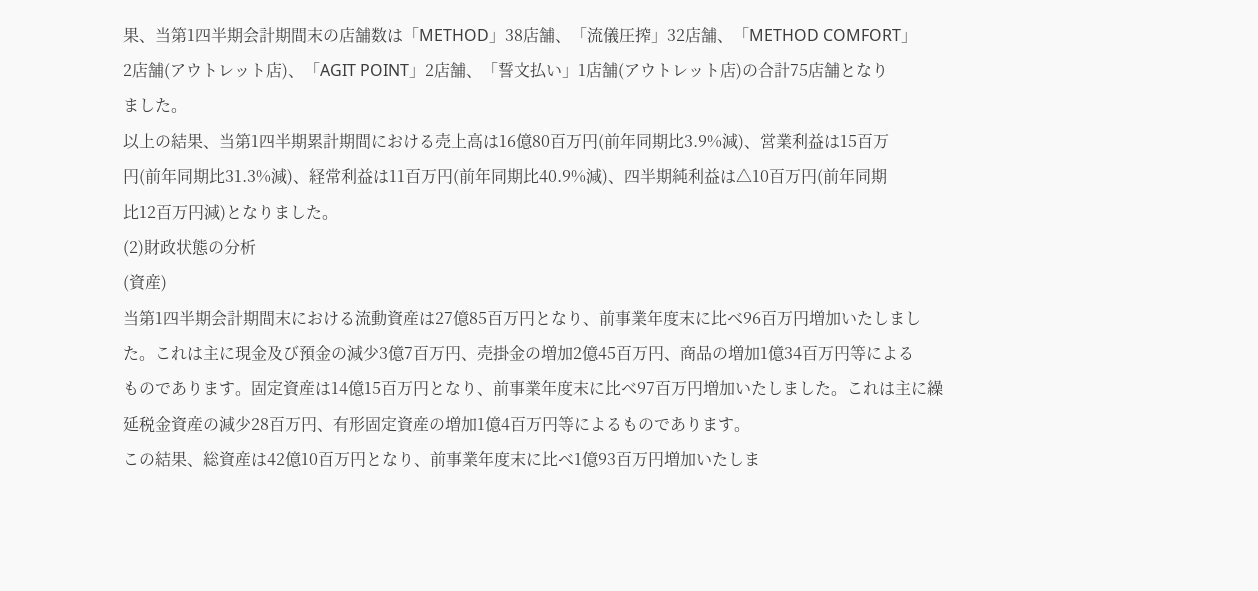果、当第1四半期会計期間末の店舗数は「METHOD」38店舗、「流儀圧搾」32店舗、「METHOD COMFORT」
2店舗(アウトレット店)、「AGIT POINT」2店舗、「誓文払い」1店舗(アウトレット店)の合計75店舗となり
ました。
以上の結果、当第1四半期累計期間における売上高は16億80百万円(前年同期比3.9%減)、営業利益は15百万
円(前年同期比31.3%減)、経常利益は11百万円(前年同期比40.9%減)、四半期純利益は△10百万円(前年同期
比12百万円減)となりました。
(2)財政状態の分析
(資産)
当第1四半期会計期間末における流動資産は27億85百万円となり、前事業年度末に比べ96百万円増加いたしまし
た。これは主に現金及び預金の減少3億7百万円、売掛金の増加2億45百万円、商品の増加1億34百万円等による
ものであります。固定資産は14億15百万円となり、前事業年度末に比べ97百万円増加いたしました。これは主に繰
延税金資産の減少28百万円、有形固定資産の増加1億4百万円等によるものであります。
この結果、総資産は42億10百万円となり、前事業年度末に比べ1億93百万円増加いたしま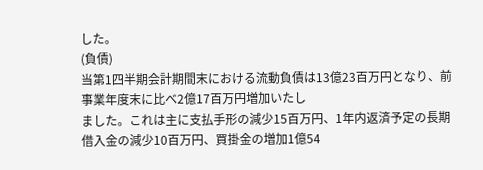した。
(負債)
当第1四半期会計期間末における流動負債は13億23百万円となり、前事業年度末に比べ2億17百万円増加いたし
ました。これは主に支払手形の減少15百万円、1年内返済予定の長期借入金の減少10百万円、買掛金の増加1億54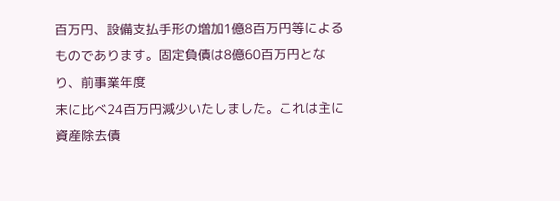百万円、設備支払手形の増加1億8百万円等によるものであります。固定負債は8億60百万円となり、前事業年度
末に比べ24百万円減少いたしました。これは主に資産除去債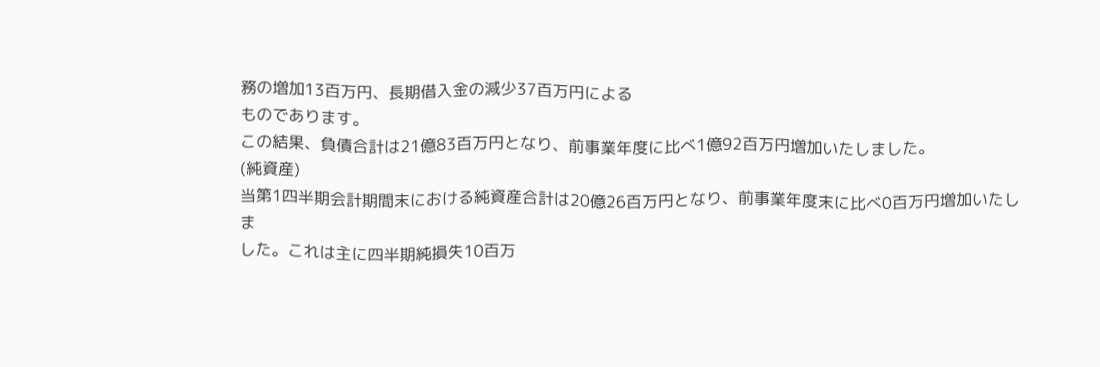務の増加13百万円、長期借入金の減少37百万円による
ものであります。
この結果、負債合計は21億83百万円となり、前事業年度に比べ1億92百万円増加いたしました。
(純資産)
当第1四半期会計期間末における純資産合計は20億26百万円となり、前事業年度末に比べ0百万円増加いたしま
した。これは主に四半期純損失10百万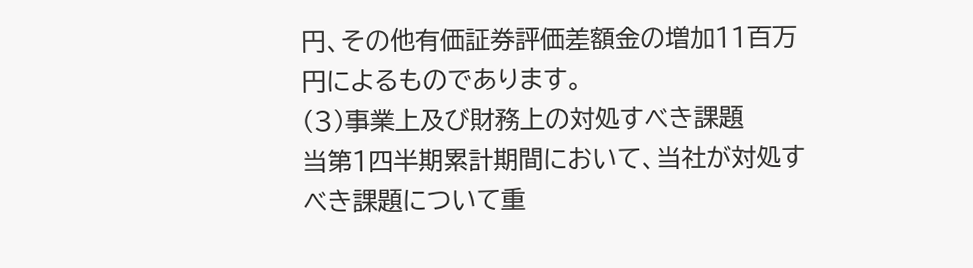円、その他有価証券評価差額金の増加11百万円によるものであります。
(3)事業上及び財務上の対処すべき課題
当第1四半期累計期間において、当社が対処すべき課題について重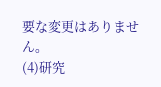要な変更はありません。
(4)研究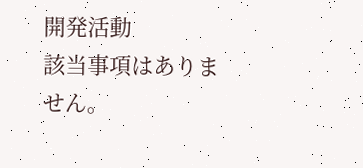開発活動
該当事項はありません。